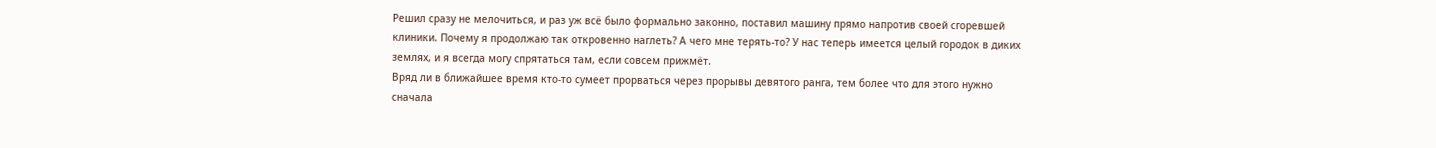Решил сразу не мелочиться, и раз уж всё было формально законно, поставил машину прямо напротив своей сгоревшей клиники. Почему я продолжаю так откровенно наглеть? А чего мне терять-то? У нас теперь имеется целый городок в диких землях, и я всегда могу спрятаться там, если совсем прижмёт.
Вряд ли в ближайшее время кто-то сумеет прорваться через прорывы девятого ранга, тем более что для этого нужно сначала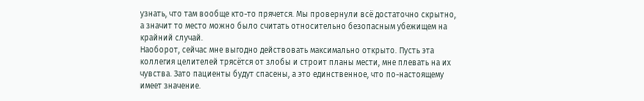узнать, что там вообще кто-то прячется. Мы провернули всё достаточно скрытно, а значит то место можно было считать относительно безопасным убежищем на крайний случай.
Наоборот, сейчас мне выгодно действовать максимально открыто. Пусть эта коллегия целителей трясётся от злобы и строит планы мести, мне плевать на их чувства. Зато пациенты будут спасены, а это единственное, что по-настоящему имеет значение.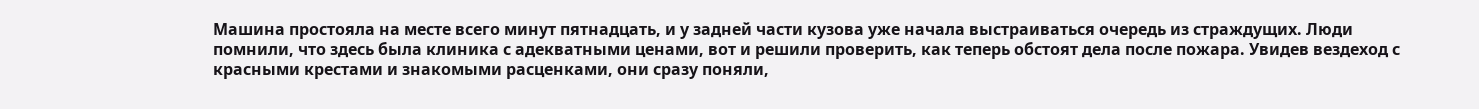Машина простояла на месте всего минут пятнадцать, и у задней части кузова уже начала выстраиваться очередь из страждущих. Люди помнили, что здесь была клиника с адекватными ценами, вот и решили проверить, как теперь обстоят дела после пожара. Увидев вездеход с красными крестами и знакомыми расценками, они сразу поняли,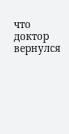что доктор вернулся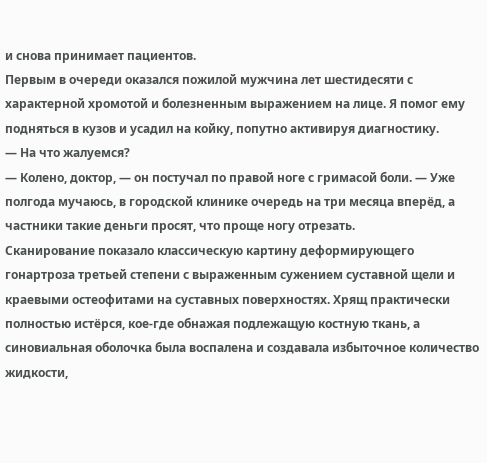и снова принимает пациентов.
Первым в очереди оказался пожилой мужчина лет шестидесяти с характерной хромотой и болезненным выражением на лице. Я помог ему подняться в кузов и усадил на койку, попутно активируя диагностику.
— На что жалуемся?
— Колено, доктор, — он постучал по правой ноге с гримасой боли. — Уже полгода мучаюсь, в городской клинике очередь на три месяца вперёд, а частники такие деньги просят, что проще ногу отрезать.
Сканирование показало классическую картину деформирующего гонартроза третьей степени с выраженным сужением суставной щели и краевыми остеофитами на суставных поверхностях. Хрящ практически полностью истёрся, кое-где обнажая подлежащую костную ткань, а синовиальная оболочка была воспалена и создавала избыточное количество жидкости,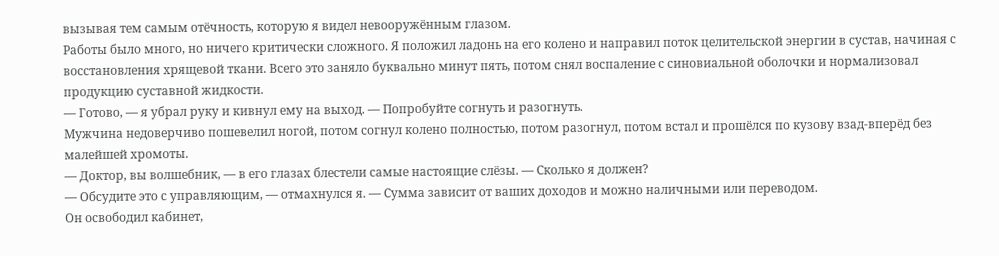вызывая тем самым отёчность, которую я видел невооружённым глазом.
Работы было много, но ничего критически сложного. Я положил ладонь на его колено и направил поток целительской энергии в сустав, начиная с восстановления хрящевой ткани. Всего это заняло буквально минут пять, потом снял воспаление с синовиальной оболочки и нормализовал продукцию суставной жидкости.
— Готово, — я убрал руку и кивнул ему на выход. — Попробуйте согнуть и разогнуть.
Мужчина недоверчиво пошевелил ногой, потом согнул колено полностью, потом разогнул, потом встал и прошёлся по кузову взад-вперёд без малейшей хромоты.
— Доктор, вы волшебник, — в его глазах блестели самые настоящие слёзы. — Сколько я должен?
— Обсудите это с управляющим, — отмахнулся я. — Сумма зависит от ваших доходов и можно наличными или переводом.
Он освободил кабинет,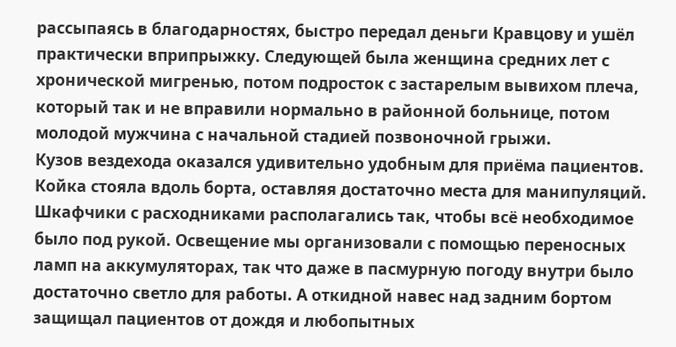рассыпаясь в благодарностях, быстро передал деньги Кравцову и ушёл практически вприпрыжку. Следующей была женщина средних лет с хронической мигренью, потом подросток с застарелым вывихом плеча, который так и не вправили нормально в районной больнице, потом молодой мужчина с начальной стадией позвоночной грыжи.
Кузов вездехода оказался удивительно удобным для приёма пациентов. Койка стояла вдоль борта, оставляя достаточно места для манипуляций. Шкафчики с расходниками располагались так, чтобы всё необходимое было под рукой. Освещение мы организовали с помощью переносных ламп на аккумуляторах, так что даже в пасмурную погоду внутри было достаточно светло для работы. А откидной навес над задним бортом защищал пациентов от дождя и любопытных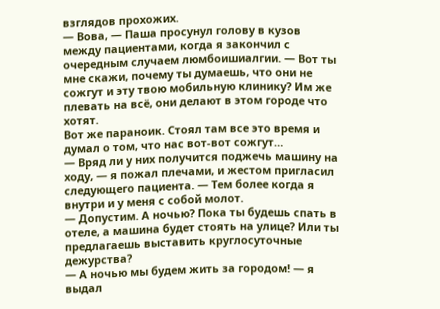взглядов прохожих.
— Вова, — Паша просунул голову в кузов между пациентами, когда я закончил с очередным случаем люмбоишиалгии. — Вот ты мне скажи, почему ты думаешь, что они не сожгут и эту твою мобильную клинику? Им же плевать на всё, они делают в этом городе что хотят.
Вот же параноик. Стоял там все это время и думал о том, что нас вот-вот сожгут…
— Вряд ли у них получится поджечь машину на ходу, — я пожал плечами, и жестом пригласил следующего пациента. — Тем более когда я внутри и у меня с собой молот.
— Допустим. А ночью? Пока ты будешь спать в отеле, а машина будет стоять на улице? Или ты предлагаешь выставить круглосуточные дежурства?
— А ночью мы будем жить за городом! — я выдал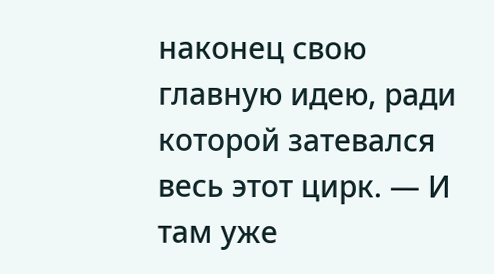наконец свою главную идею, ради которой затевался весь этот цирк. — И там уже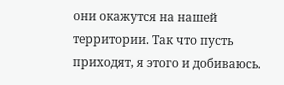они окажутся на нашей территории. Так что пусть приходят, я этого и добиваюсь.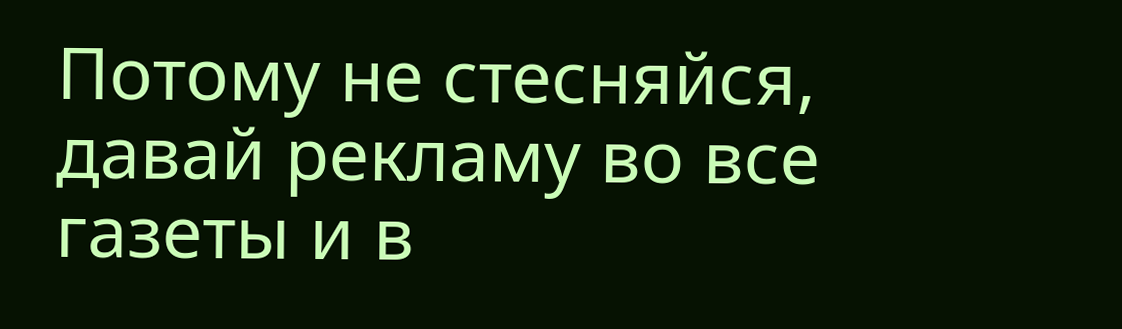Потому не стесняйся, давай рекламу во все газеты и в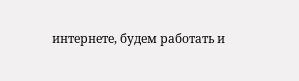интернете, будем работать и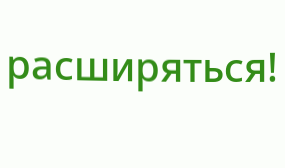расширяться!